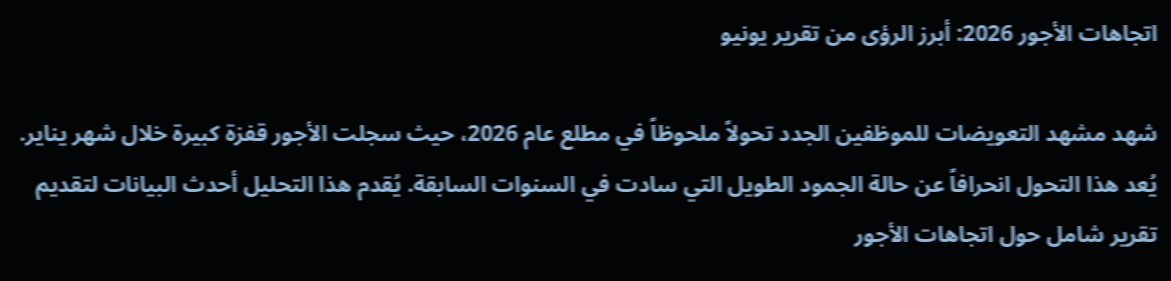اتجاهات الأجور 2026: أبرز الرؤى من تقرير يونيو

شهد مشهد التعويضات للموظفين الجدد تحولاً ملحوظاً في مطلع عام 2026، حيث سجلت الأجور قفزة كبيرة خلال شهر يناير. يُعد هذا التحول انحرافاً عن حالة الجمود الطويل التي سادت في السنوات السابقة. يُقدم هذا التحليل أحدث البيانات لتقديم تقرير شامل حول اتجاهات الأجور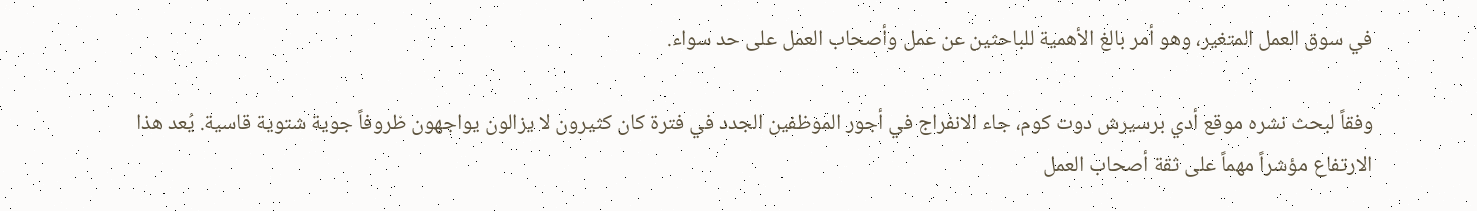في سوق العمل المتغير، وهو أمر بالغ الأهمية للباحثين عن عمل وأصحاب العمل على حد سواء.

وفقاً لبحث نشره موقع أدي برسيرش دوت كوم، جاء الانفراج في أجور الموظفين الجدد في فترة كان كثيرون لا يزالون يواجهون ظروفاً جوية شتوية قاسية. يُعد هذا الارتفاع مؤشراً مهماً على ثقة أصحاب العمل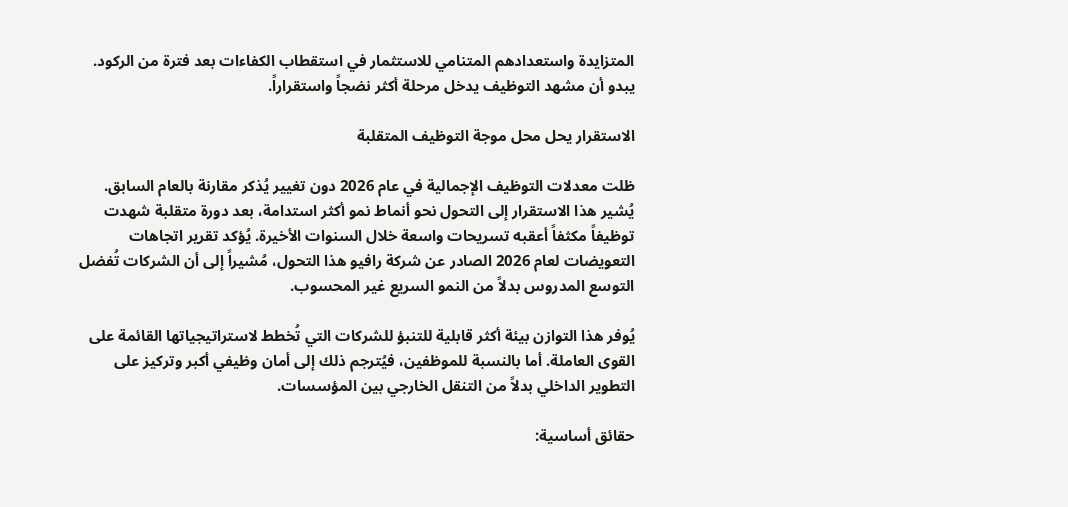المتزايدة واستعدادهم المتنامي للاستثمار في استقطاب الكفاءات بعد فترة من الركود. يبدو أن مشهد التوظيف يدخل مرحلة أكثر نضجاً واستقراراً.

الاستقرار يحل محل موجة التوظيف المتقلبة

ظلت معدلات التوظيف الإجمالية في عام 2026 دون تغيير يُذكر مقارنة بالعام السابق. يُشير هذا الاستقرار إلى التحول نحو أنماط نمو أكثر استدامة، بعد دورة متقلبة شهدت توظيفاً مكثفاً أعقبه تسريحات واسعة خلال السنوات الأخيرة. يُؤكد تقرير اتجاهات التعويضات لعام 2026 الصادر عن شركة رافيو هذا التحول، مُشيراً إلى أن الشركات تُفضل التوسع المدروس بدلاً من النمو السريع غير المحسوب.

يُوفر هذا التوازن بيئة أكثر قابلية للتنبؤ للشركات التي تُخطط لاستراتيجياتها القائمة على القوى العاملة. أما بالنسبة للموظفين، فيُترجم ذلك إلى أمان وظيفي أكبر وتركيز على التطوير الداخلي بدلاً من التنقل الخارجي بين المؤسسات.

حقائق أساسية: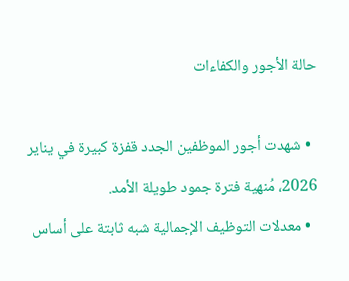حالة الأجور والكفاءات

  • شهدت أجور الموظفين الجدد قفزة كبيرة في يناير 2026، مُنهية فترة جمود طويلة الأمد.
  • معدلات التوظيف الإجمالية شبه ثابتة على أساس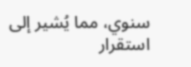سنوي، مما يُشير إلى استقرار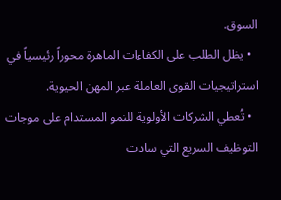السوق.
  • يظل الطلب على الكفاءات الماهرة محوراً رئيسياً في استراتيجيات القوى العاملة عبر المهن الحيوية.
  • تُعطي الشركات الأولوية للنمو المستدام على موجات التوظيف السريع التي سادت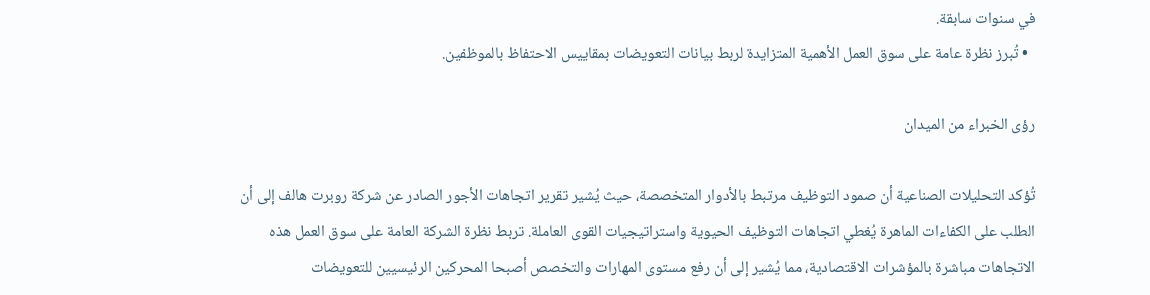في سنوات سابقة.
  • تُبرز نظرة عامة على سوق العمل الأهمية المتزايدة لربط بيانات التعويضات بمقاييس الاحتفاظ بالموظفين.

رؤى الخبراء من الميدان

تُؤكد التحليلات الصناعية أن صمود التوظيف مرتبط بالأدوار المتخصصة، حيث يُشير تقرير اتجاهات الأجور الصادر عن شركة روبرت هالف إلى أن الطلب على الكفاءات الماهرة يُغطي اتجاهات التوظيف الحيوية واستراتيجيات القوى العاملة. تربط نظرة الشركة العامة على سوق العمل هذه الاتجاهات مباشرة بالمؤشرات الاقتصادية، مما يُشير إلى أن رفع مستوى المهارات والتخصص أصبحا المحركين الرئيسيين للتعويضات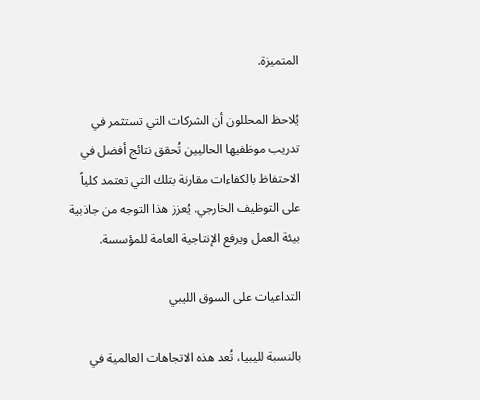المتميزة.

يُلاحظ المحللون أن الشركات التي تستثمر في تدريب موظفيها الحاليين تُحقق نتائج أفضل في الاحتفاظ بالكفاءات مقارنة بتلك التي تعتمد كلياً على التوظيف الخارجي. يُعزز هذا التوجه من جاذبية بيئة العمل ويرفع الإنتاجية العامة للمؤسسة.

التداعيات على السوق الليبي

بالنسبة لليبيا، تُعد هذه الاتجاهات العالمية في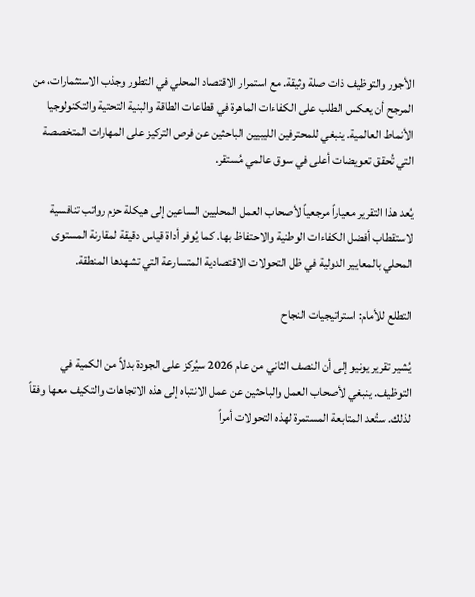الأجور والتوظيف ذات صلة وثيقة. مع استمرار الاقتصاد المحلي في التطور وجذب الاستثمارات، من المرجح أن يعكس الطلب على الكفاءات الماهرة في قطاعات الطاقة والبنية التحتية والتكنولوجيا الأنماط العالمية. ينبغي للمحترفين الليبيين الباحثين عن فرص التركيز على المهارات المتخصصة التي تُحقق تعويضات أعلى في سوق عالمي مُستقر.

يُعد هذا التقرير معياراً مرجعياً لأصحاب العمل المحليين الساعين إلى هيكلة حزم رواتب تنافسية لاستقطاب أفضل الكفاءات الوطنية والاحتفاظ بها. كما يُوفر أداة قياس دقيقة لمقارنة المستوى المحلي بالمعايير الدولية في ظل التحولات الاقتصادية المتسارعة التي تشهدها المنطقة.

التطلع للأمام: استراتيجيات النجاح

يُشير تقرير يونيو إلى أن النصف الثاني من عام 2026 سيُركز على الجودة بدلاً من الكمية في التوظيف. ينبغي لأصحاب العمل والباحثين عن عمل الانتباه إلى هذه الاتجاهات والتكيف معها وفقاً لذلك. ستُعد المتابعة المستمرة لهذه التحولات أمراً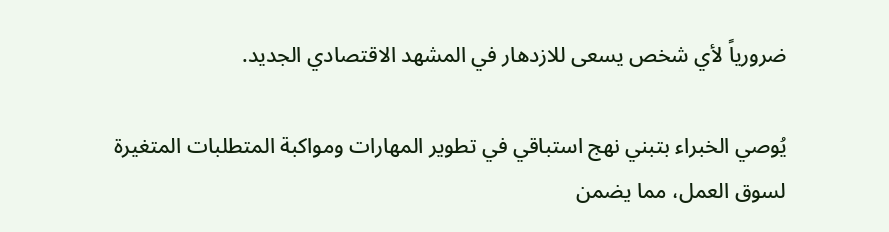ضرورياً لأي شخص يسعى للازدهار في المشهد الاقتصادي الجديد.

يُوصي الخبراء بتبني نهج استباقي في تطوير المهارات ومواكبة المتطلبات المتغيرة لسوق العمل، مما يضمن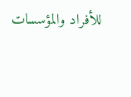للأفراد والمؤسسات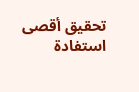تحقيق أقصى استفادة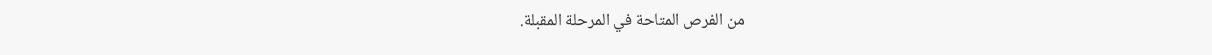من الفرص المتاحة في المرحلة المقبلة.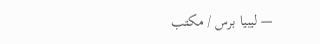— ليبيا برس / مكتب